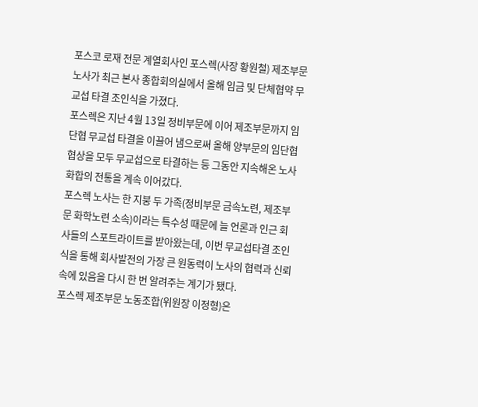포스코 로재 전문 계열회사인 포스렉(사장 황원철) 제조부문 노사가 최근 본사 종합회의실에서 올해 임금 및 단체협약 무교섭 타결 조인식을 가졌다.
포스렉은 지난 4월 13일 정비부문에 이어 제조부문까지 임단협 무교섭 타결을 이끌어 냄으로써 올해 양부문의 임단협 협상을 모두 무교섭으로 타결하는 등 그동안 지속해온 노사화합의 전통을 계속 이어갔다.
포스렉 노사는 한 지붕 두 가족(정비부문 금속노련, 제조부문 화학노련 소속)이라는 특수성 때문에 늘 언론과 인근 회사들의 스포트라이트를 받아왔는데, 이번 무교섭타결 조인식을 통해 회사발전의 가장 큰 원동력이 노사의 협력과 신뢰 속에 있음을 다시 한 번 알려주는 계기가 됐다.
포스렉 제조부문 노동조합(위원장 이정형)은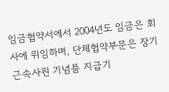임금협약서에서 2004년도 임금은 회사에 위임하며, 단체협약부문은 장기근속사원 기념품 지급기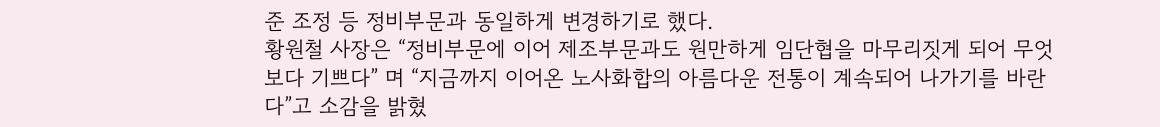준 조정 등 정비부문과 동일하게 변경하기로 했다.
황원철 사장은 “정비부문에 이어 제조부문과도 원만하게 임단협을 마무리짓게 되어 무엇보다 기쁘다” 며 “지금까지 이어온 노사화합의 아름다운 전통이 계속되어 나가기를 바란다”고 소감을 밝혔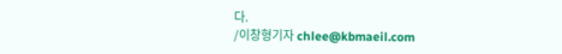다.
/이창형기자 chlee@kbmaeil.com